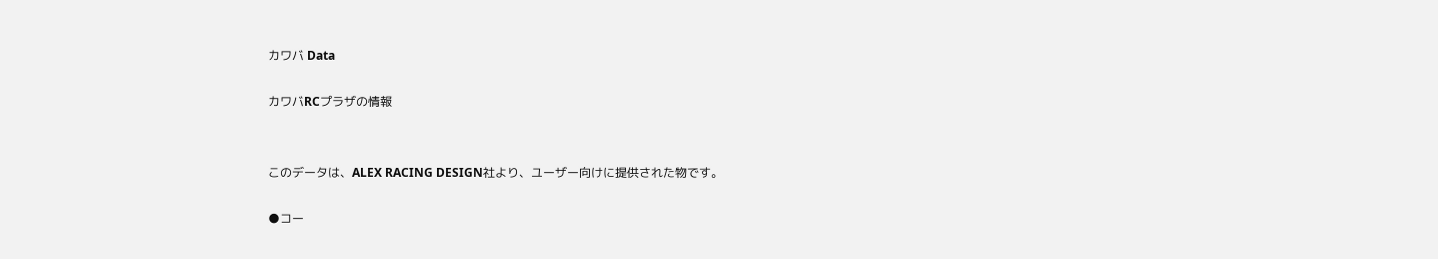カワバ Data

カワバRCプラザの情報


このデータは、ALEX RACING DESIGN社より、ユーザー向けに提供された物です。

●コー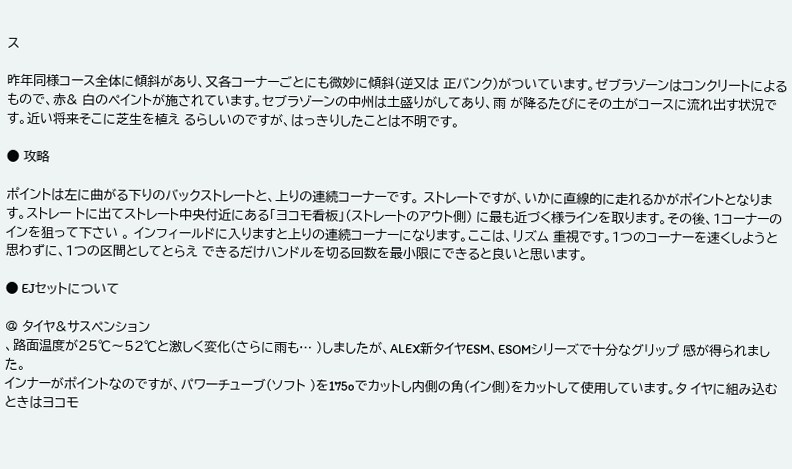ス

昨年同様コース全体に傾斜があり、又各コーナーごとにも微妙に傾斜(逆又は 正バンク)がついています。ゼブラゾーンはコンクリートによるもので、赤& 白のペイントが施されています。セブラゾーンの中州は土盛りがしてあり、雨 が降るたびにその土がコースに流れ出す状況です。近い将来そこに芝生を植え るらしいのですが、はっきりしたことは不明です。

● 攻略

ポイントは左に曲がる下りのバックストレートと、上りの連続コーナーです。 ストレートですが、いかに直線的に走れるかがポイントとなります。ストレー トに出てストレート中央付近にある「ヨコモ看板」(ストレートのアウト側) に最も近づく様ラインを取ります。その後、1コーナーのインを狙って下さい 。 インフィールドに入りますと上りの連続コーナーになります。ここは、リズム 重視です。1つのコーナーを速くしようと思わずに、1つの区間としてとらえ できるだけハンドルを切る回数を最小限にできると良いと思います。

● EJセットについて

@ タイヤ&サスペンション
、路面温度が25℃〜52℃と激しく変化(さらに雨も… )しましたが、ALEX新タイヤESM、ESOMシリーズで十分なグリップ 感が得られました。
インナーがポイントなのですが、パワーチューブ(ソフト )を175oでカットし内側の角(イン側)をカットして使用しています。タ イヤに組み込むときはヨコモ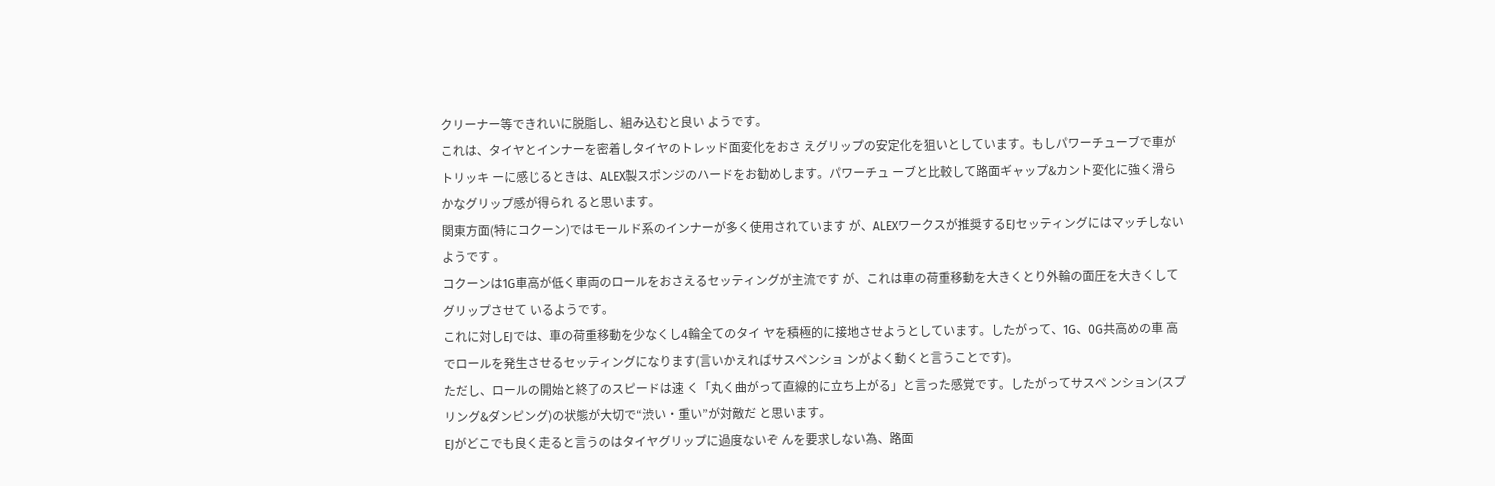クリーナー等できれいに脱脂し、組み込むと良い ようです。
これは、タイヤとインナーを密着しタイヤのトレッド面変化をおさ えグリップの安定化を狙いとしています。もしパワーチューブで車がトリッキ ーに感じるときは、ALEX製スポンジのハードをお勧めします。パワーチュ ーブと比較して路面ギャップ&カント変化に強く滑らかなグリップ感が得られ ると思います。
関東方面(特にコクーン)ではモールド系のインナーが多く使用されています が、ALEXワークスが推奨するEJセッティングにはマッチしないようです 。
コクーンは1G車高が低く車両のロールをおさえるセッティングが主流です が、これは車の荷重移動を大きくとり外輪の面圧を大きくしてグリップさせて いるようです。
これに対しEJでは、車の荷重移動を少なくし4輪全てのタイ ヤを積極的に接地させようとしています。したがって、1G、0G共高めの車 高でロールを発生させるセッティングになります(言いかえればサスペンショ ンがよく動くと言うことです)。
ただし、ロールの開始と終了のスピードは速 く「丸く曲がって直線的に立ち上がる」と言った感覚です。したがってサスペ ンション(スプリング&ダンピング)の状態が大切で“渋い・重い”が対敵だ と思います。
EJがどこでも良く走ると言うのはタイヤグリップに過度ないぞ んを要求しない為、路面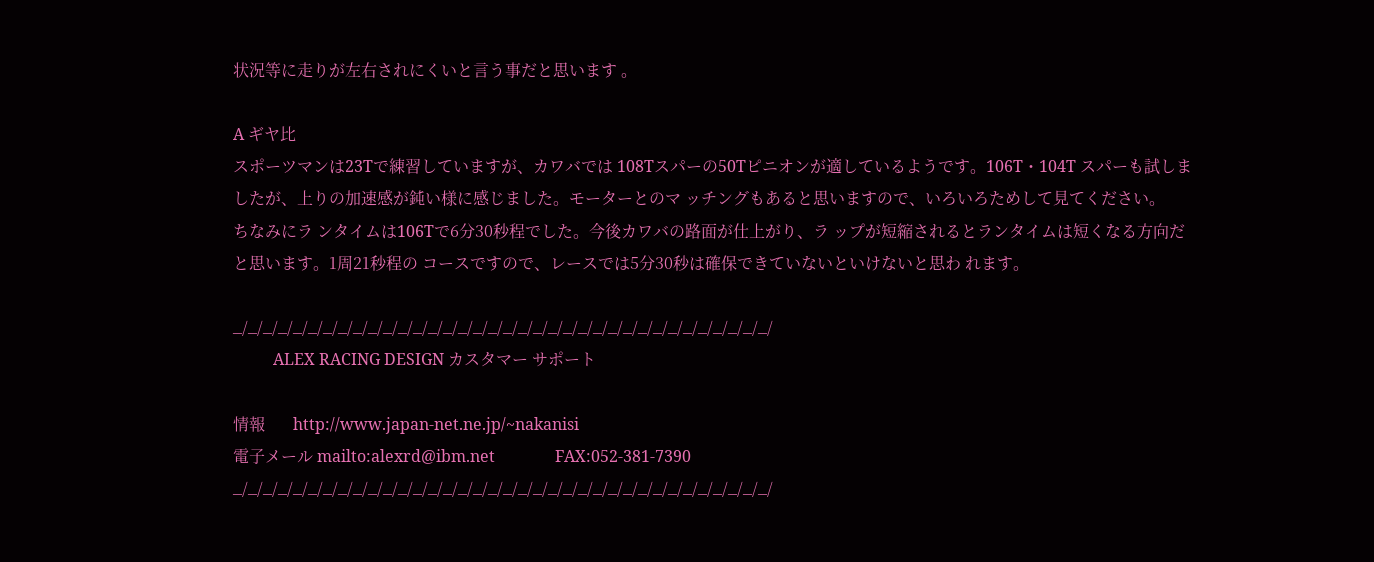状況等に走りが左右されにくいと言う事だと思います 。

A ギヤ比
スポーツマンは23Tで練習していますが、カワバでは 108Tスパーの50Tピニオンが適しているようです。106T・104T スパーも試しましたが、上りの加速感が鈍い様に感じました。モーターとのマ ッチングもあると思いますので、いろいろためして見てください。
ちなみにラ ンタイムは106Tで6分30秒程でした。今後カワバの路面が仕上がり、ラ ップが短縮されるとランタイムは短くなる方向だと思います。1周21秒程の コースですので、レースでは5分30秒は確保できていないといけないと思わ れます。

_/_/_/_/_/_/_/_/_/_/_/_/_/_/_/_/_/_/_/_/_/_/_/_/_/_/_/_/_/_/_/_/_/_/_/_/
          ALEX RACING DESIGN カスタマー サポート

情報       http://www.japan-net.ne.jp/~nakanisi
電子メール mailto:alexrd@ibm.net               FAX:052-381-7390
_/_/_/_/_/_/_/_/_/_/_/_/_/_/_/_/_/_/_/_/_/_/_/_/_/_/_/_/_/_/_/_/_/_/_/_/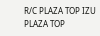R/C PLAZA TOP IZU PLAZA TOP